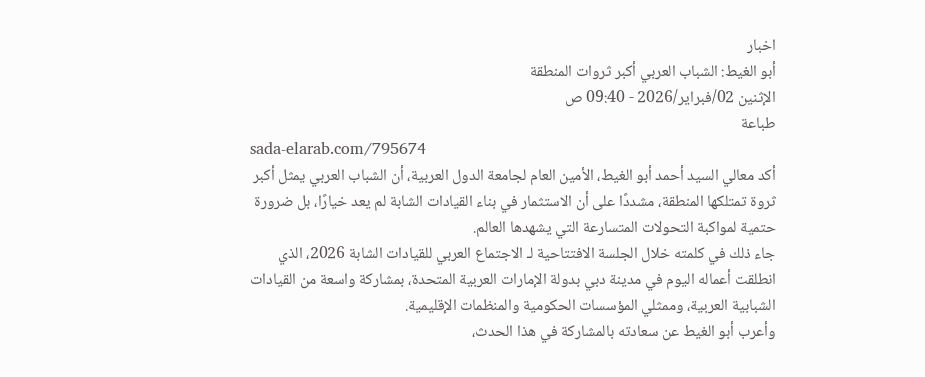اخبار
أبو الغيط: الشباب العربي أكبر ثروات المنطقة
الإثنين 02/فبراير/2026 - 09:40 ص
طباعة
sada-elarab.com/795674
أكد معالي السيد أحمد أبو الغيط، الأمين العام لجامعة الدول العربية، أن الشباب العربي يمثل أكبر ثروة تمتلكها المنطقة، مشددًا على أن الاستثمار في بناء القيادات الشابة لم يعد خيارًا، بل ضرورة حتمية لمواكبة التحولات المتسارعة التي يشهدها العالم.
جاء ذلك في كلمته خلال الجلسة الافتتاحية لـ الاجتماع العربي للقيادات الشابة 2026، الذي انطلقت أعماله اليوم في مدينة دبي بدولة الإمارات العربية المتحدة، بمشاركة واسعة من القيادات الشبابية العربية، وممثلي المؤسسات الحكومية والمنظمات الإقليمية.
وأعرب أبو الغيط عن سعادته بالمشاركة في هذا الحدث،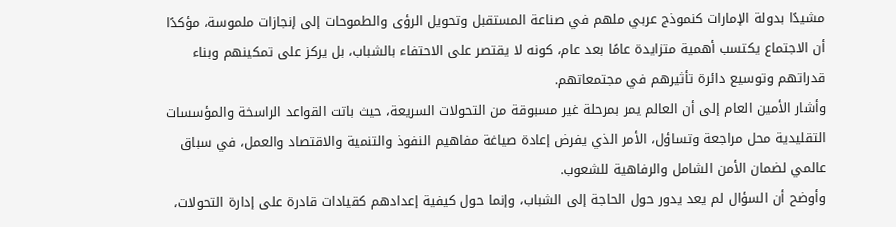مشيدًا بدولة الإمارات كنموذج عربي ملهم في صناعة المستقبل وتحويل الرؤى والطموحات إلى إنجازات ملموسة، مؤكدًا أن الاجتماع يكتسب أهمية متزايدة عامًا بعد عام، كونه لا يقتصر على الاحتفاء بالشباب، بل يركز على تمكينهم وبناء قدراتهم وتوسيع دائرة تأثيرهم في مجتمعاتهم.
وأشار الأمين العام إلى أن العالم يمر بمرحلة غير مسبوقة من التحولات السريعة، حيث باتت القواعد الراسخة والمؤسسات التقليدية محل مراجعة وتساؤل، الأمر الذي يفرض إعادة صياغة مفاهيم النفوذ والتنمية والاقتصاد والعمل، في سباق عالمي لضمان الأمن الشامل والرفاهية للشعوب.
وأوضح أن السؤال لم يعد يدور حول الحاجة إلى الشباب، وإنما حول كيفية إعدادهم كقيادات قادرة على إدارة التحولات،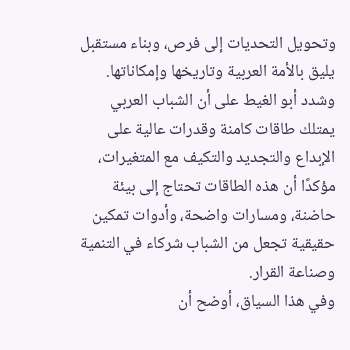وتحويل التحديات إلى فرص، وبناء مستقبل يليق بالأمة العربية وتاريخها وإمكاناتها.
وشدد أبو الغيط على أن الشباب العربي يمتلك طاقات كامنة وقدرات عالية على الإبداع والتجديد والتكيف مع المتغيرات، مؤكدًا أن هذه الطاقات تحتاج إلى بيئة حاضنة، ومسارات واضحة، وأدوات تمكين حقيقية تجعل من الشباب شركاء في التنمية وصناعة القرار.
وفي هذا السياق، أوضح أن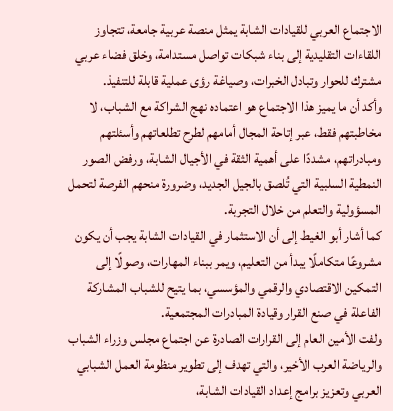الاجتماع العربي للقيادات الشابة يمثل منصة عربية جامعة، تتجاوز اللقاءات التقليدية إلى بناء شبكات تواصل مستدامة، وخلق فضاء عربي مشترك للحوار وتبادل الخبرات، وصياغة رؤى عملية قابلة للتنفيذ.
وأكد أن ما يميز هذا الاجتماع هو اعتماده نهج الشراكة مع الشباب، لا مخاطبتهم فقط، عبر إتاحة المجال أمامهم لطرح تطلعاتهم وأسئلتهم ومبادراتهم، مشددًا على أهمية الثقة في الأجيال الشابة، ورفض الصور النمطية السلبية التي تُلصق بالجيل الجديد، وضرورة منحهم الفرصة لتحمل المسؤولية والتعلم من خلال التجربة.
كما أشار أبو الغيط إلى أن الاستثمار في القيادات الشابة يجب أن يكون مشروعًا متكاملًا يبدأ من التعليم، ويمر ببناء المهارات، وصولًا إلى التمكين الاقتصادي والرقمي والمؤسسي، بما يتيح للشباب المشاركة الفاعلة في صنع القرار وقيادة المبادرات المجتمعية.
ولفت الأمين العام إلى القرارات الصادرة عن اجتماع مجلس وزراء الشباب والرياضة العرب الأخير، والتي تهدف إلى تطوير منظومة العمل الشبابي العربي وتعزيز برامج إعداد القيادات الشابة،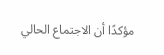مؤكدًا أن الاجتماع الحالي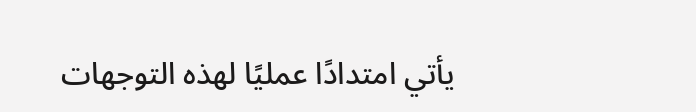يأتي امتدادًا عمليًا لهذه التوجهات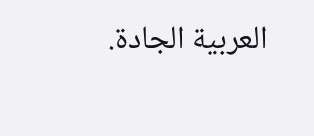العربية الجادة.